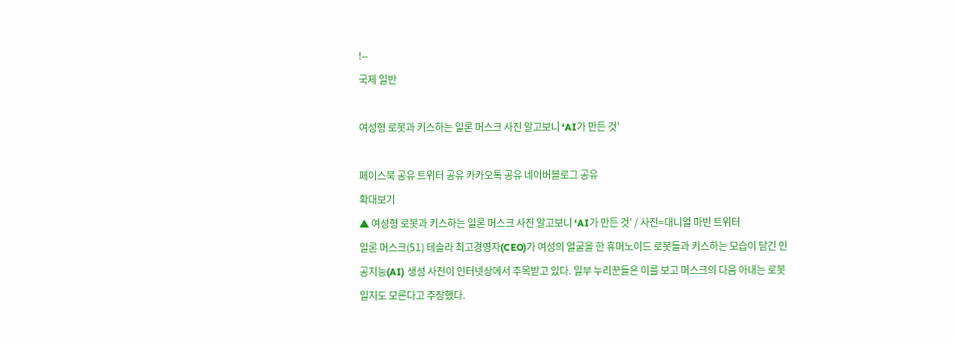!--
국제 일반

여성형 로봇과 키스하는 일론 머스크 사진 알고보니 ‘AI가 만든 것’

페이스북 공유 트위터 공유 카카오톡 공유 네이버블로그 공유
확대보기
▲ 여성형 로봇과 키스하는 일론 머스크 사진 알고보니 ‘AI가 만든 것’ / 사진=대니얼 마빈 트위터
일론 머스크(51) 테슬라 최고경영자(CEO)가 여성의 얼굴을 한 휴머노이드 로봇들과 키스하는 모습이 담긴 인공지능(AI) 생성 사진이 인터넷상에서 주목받고 있다. 일부 누리꾼들은 이를 보고 머스크의 다음 아내는 로봇일지도 모른다고 주장했다.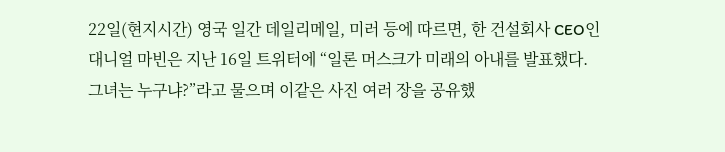22일(현지시간) 영국 일간 데일리메일, 미러 등에 따르면, 한 건설회사 CEO인 대니얼 마빈은 지난 16일 트위터에 “일론 머스크가 미래의 아내를 발표했다. 그녀는 누구냐?”라고 물으며 이같은 사진 여러 장을 공유했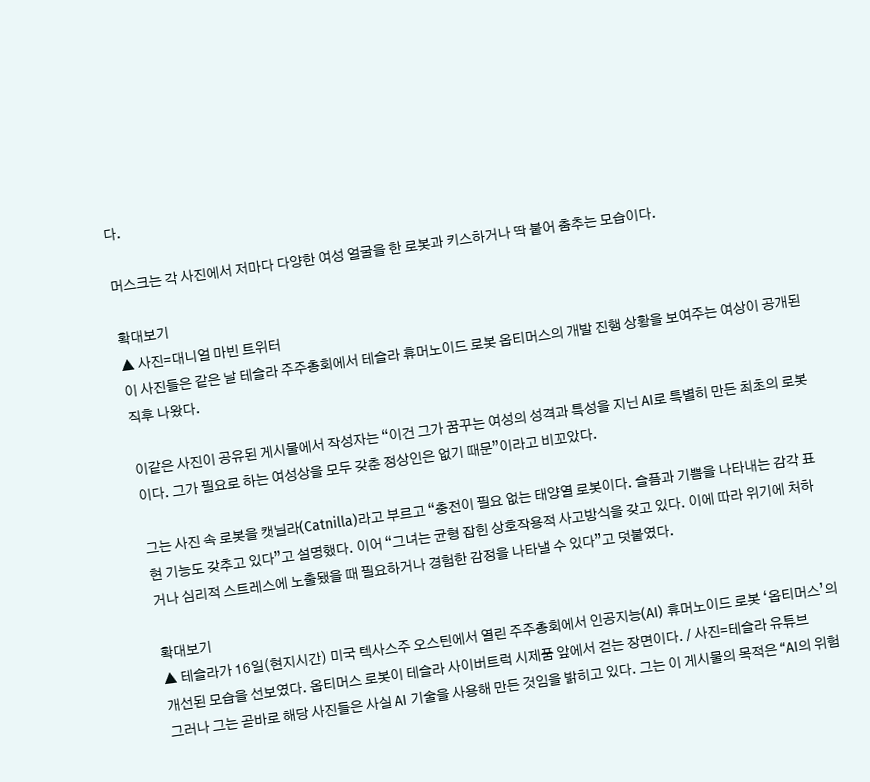다.

머스크는 각 사진에서 저마다 다양한 여성 얼굴을 한 로봇과 키스하거나 딱 붙어 춤추는 모습이다.

확대보기
▲ 사진=대니얼 마빈 트위터
이 사진들은 같은 날 테슬라 주주총회에서 테슬라 휴머노이드 로봇 옵티머스의 개발 진행 상황을 보여주는 여상이 공개된 직후 나왔다.

이같은 사진이 공유된 게시물에서 작성자는 “이건 그가 꿈꾸는 여성의 성격과 특성을 지닌 AI로 특별히 만든 최초의 로봇이다. 그가 필요로 하는 여성상을 모두 갖춘 정상인은 없기 때문”이라고 비꼬았다.

그는 사진 속 로봇을 캣닐라(Catnilla)라고 부르고 “충전이 필요 없는 태양열 로봇이다. 슬픔과 기쁨을 나타내는 감각 표현 기능도 갖추고 있다”고 설명했다. 이어 “그녀는 균형 잡힌 상호작용적 사고방식을 갖고 있다. 이에 따라 위기에 처하거나 심리적 스트레스에 노출됐을 때 필요하거나 경험한 감정을 나타낼 수 있다”고 덧붙였다.

확대보기
▲ 테슬라가 16일(현지시간) 미국 텍사스주 오스틴에서 열린 주주총회에서 인공지능(AI) 휴머노이드 로봇 ‘옵티머스’의 개선된 모습을 선보였다. 옵티머스 로봇이 테슬라 사이버트럭 시제품 앞에서 걷는 장면이다. / 사진=테슬라 유튜브
그러나 그는 곧바로 해당 사진들은 사실 AI 기술을 사용해 만든 것임을 밝히고 있다. 그는 이 게시물의 목적은 “AI의 위험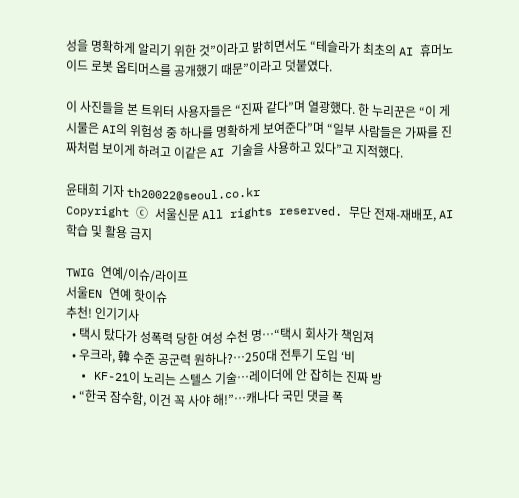성을 명확하게 알리기 위한 것”이라고 밝히면서도 “테슬라가 최초의 AI 휴머노이드 로봇 옵티머스를 공개했기 때문”이라고 덧붙였다.

이 사진들을 본 트위터 사용자들은 “진짜 같다”며 열광했다. 한 누리꾼은 “이 게시물은 AI의 위험성 중 하나를 명확하게 보여준다”며 “일부 사람들은 가짜를 진짜처럼 보이게 하려고 이같은 AI 기술을 사용하고 있다”고 지적했다.

윤태희 기자 th20022@seoul.co.kr
Copyright ⓒ 서울신문 All rights reserved. 무단 전재-재배포, AI 학습 및 활용 금지

TWIG 연예/이슈/라이프
서울EN 연예 핫이슈
추천! 인기기사
  • 택시 탔다가 성폭력 당한 여성 수천 명…“택시 회사가 책임져
  • 우크라, 韓 수준 공군력 원하나?…250대 전투기 도입 ‘비
  • KF-21이 노리는 스텔스 기술…레이더에 안 잡히는 진짜 방
  • “한국 잠수함, 이건 꼭 사야 해!”…캐나다 국민 댓글 폭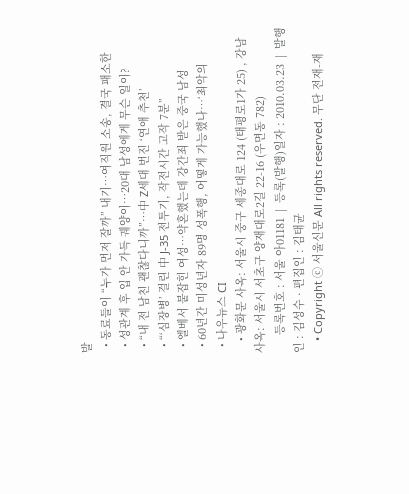발
  • 동료들이 “누가 먼저 잘까” 내기…여직원 소송, 결국 패소한
  • 성관계 후 입 안 가득 궤양이…20대 남성에게 무슨 일이?
  • “내 전 남친 괜찮다니까”…中 Z세대 번진 ‘연애 추천’
  • “‘심장병’ 걸린 中 J-35 전투기, 작전시간 고작 7분”
  • 엘베서 붙잡힌 여성…약혼했는데 강간죄 받은 중국 남성
  • 60년간 미성년자 89명 성폭행, 어떻게 가능했나…‘최악의
  • 나우뉴스 CI
    • 광화문 사옥: 서울시 중구 세종대로 124 (태평로1가 25) , 강남 사옥: 서울시 서초구 양재대로2길 22-16 (우면동 782)
      등록번호 : 서울 아01181  |  등록(발행)일자 : 2010.03.23  |  발행인 : 김성수 · 편집인 : 김태균
    • Copyright ⓒ 서울신문 All rights reserved. 무단 전재-재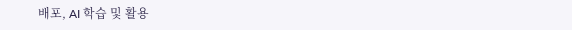배포, AI 학습 및 활용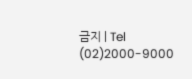금지 | Tel (02)2000-9000